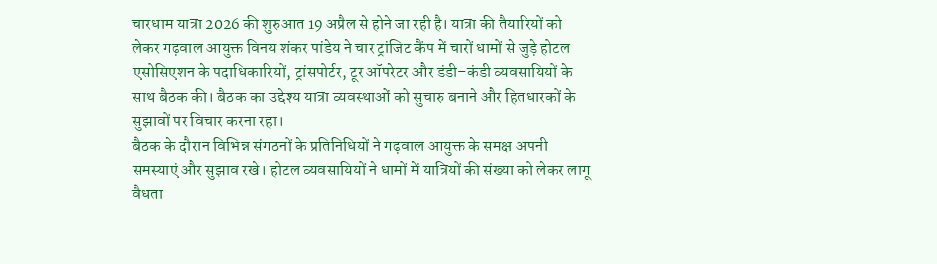चारधाम यात्रा 2026 की शुरुआत 19 अप्रैल से होने जा रही है। यात्रा की तैयारियों को लेकर गढ़वाल आयुक्त विनय शंकर पांडेय ने चार ट्रांजिट कैंप में चारों धामों से जुड़े होटल एसोसिएशन के पदाधिकारियों, ट्रांसपोर्टर, टूर ऑपरेटर और डंडी–कंडी व्यवसायियों के साथ बैठक की। बैठक का उद्देश्य यात्रा व्यवस्थाओं को सुचारु बनाने और हितधारकों के सुझावों पर विचार करना रहा।
बैठक के दौरान विभिन्न संगठनों के प्रतिनिधियों ने गढ़वाल आयुक्त के समक्ष अपनी समस्याएं और सुझाव रखे। होटल व्यवसायियों ने धामों में यात्रियों की संख्या को लेकर लागू वैधता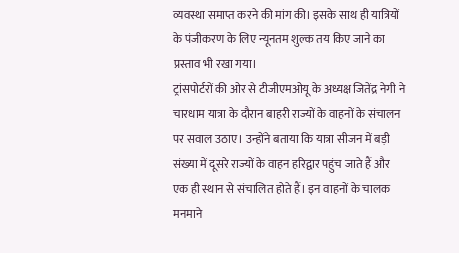व्यवस्था समाप्त करने की मांग की। इसके साथ ही यात्रियों के पंजीकरण के लिए न्यूनतम शुल्क तय किए जाने का प्रस्ताव भी रखा गया।
ट्रांसपोर्टरों की ओर से टीजीएमओयू के अध्यक्ष जितेंद्र नेगी ने चारधाम यात्रा के दौरान बाहरी राज्यों के वाहनों के संचालन पर सवाल उठाए। उन्होंने बताया कि यात्रा सीजन में बड़ी संख्या में दूसरे राज्यों के वाहन हरिद्वार पहुंच जाते हैं और एक ही स्थान से संचालित होते हैं। इन वाहनों के चालक मनमाने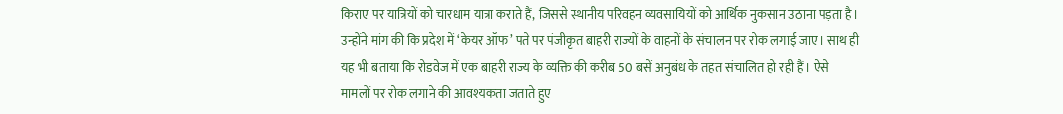किराए पर यात्रियों को चारधाम यात्रा कराते हैं, जिससे स्थानीय परिवहन व्यवसायियों को आर्थिक नुकसान उठाना पड़ता है।
उन्होंने मांग की कि प्रदेश में ‘केयर ऑफ’ पते पर पंजीकृत बाहरी राज्यों के वाहनों के संचालन पर रोक लगाई जाए। साथ ही यह भी बताया कि रोडवेज में एक बाहरी राज्य के व्यक्ति की करीब 50 बसें अनुबंध के तहत संचालित हो रही हैं। ऐसे मामलों पर रोक लगाने की आवश्यकता जताते हुए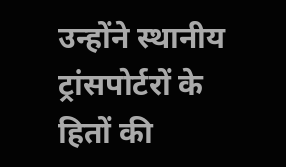उन्होंने स्थानीय ट्रांसपोर्टरों के हितों की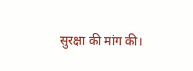सुरक्षा की मांग की।